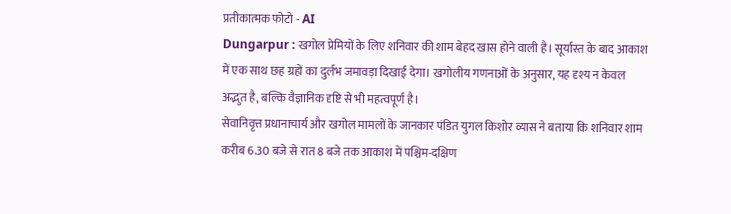प्रतीकात्मक फोटो - AI
Dungarpur : खगोल प्रेमियों के लिए शनिवार की शाम बेहद खास होने वाली है। सूर्यास्त के बाद आकाश में एक साथ छह ग्रहों का दुर्लभ जमावड़ा दिखाई देगा। खगोलीय गणनाओं के अनुसार, यह दृश्य न केवल अद्भुत है, बल्कि वैज्ञानिक दृष्टि से भी महत्वपूर्ण है।
सेवानिवृत्त प्रधानाचार्य और खगोल मामलों के जानकार पंडित युगल किशोर व्यास ने बताया कि शनिवार शाम करीब 6.30 बजे से रात 8 बजे तक आकाश में पश्चिम-दक्षिण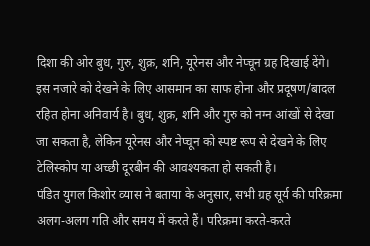दिशा की ओर बुध, गुरु, शुक्र, शनि, यूरेनस और नेप्चून ग्रह दिखाई देंगे।
इस नजारे को देखने के लिए आसमान का साफ होना और प्रदूषण/बादल रहित होना अनिवार्य है। बुध, शुक्र, शनि और गुरु को नग्न आंखों से देखा जा सकता है, लेकिन यूरेनस और नेप्चून को स्पष्ट रूप से देखने के लिए टेलिस्कोप या अच्छी दूरबीन की आवश्यकता हो सकती है।
पंडित युगल किशोर व्यास ने बताया के अनुसार, सभी ग्रह सूर्य की परिक्रमा अलग-अलग गति और समय में करते हैं। परिक्रमा करते-करते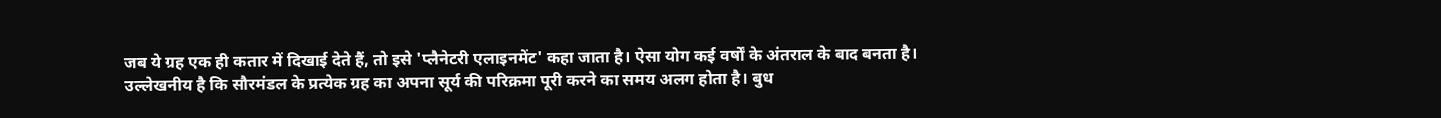जब ये ग्रह एक ही कतार में दिखाई देते हैं, तो इसे 'प्लैनेटरी एलाइनमेंट' कहा जाता है। ऐसा योग कई वर्षों के अंतराल के बाद बनता है।
उल्लेखनीय है कि सौरमंडल के प्रत्येक ग्रह का अपना सूर्य की परिक्रमा पूरी करने का समय अलग होता है। बुध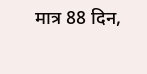मात्र 88 दिन,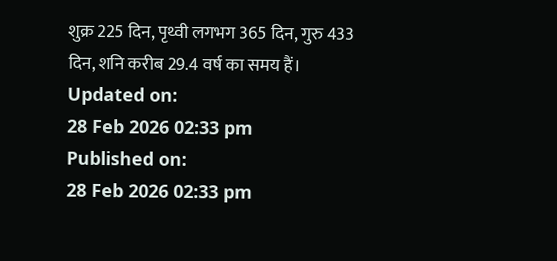शुक्र 225 दिन, पृथ्वी लगभग 365 दिन, गुरु 433 दिन, शनि करीब 29.4 वर्ष का समय हैं।
Updated on:
28 Feb 2026 02:33 pm
Published on:
28 Feb 2026 02:33 pm